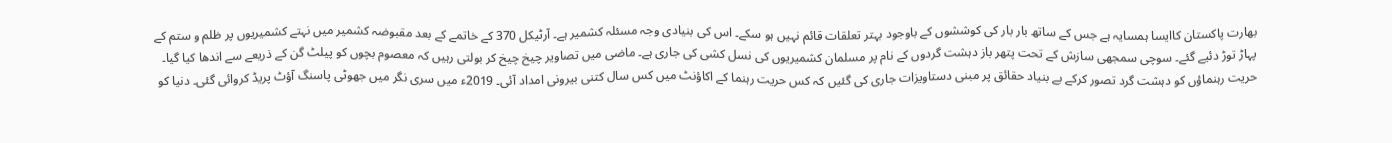بھارت پاکستان کاایسا ہمسایہ ہے جس کے ساتھ بار بار کی کوششوں کے باوجود بہتر تعلقات قائم نہیں ہو سکے۔ اس کی بنیادی وجہ مسئلہ کشمیر ہے۔ آرٹیکل 370 کے خاتمے کے بعد مقبوضہ کشمیر میں نہتے کشمیریوں پر ظلم و ستم کے پہاڑ توڑ دئیے گئے۔ سوچی سمجھی سازش کے تحت پتھر باز دہشت گردوں کے نام پر مسلمان کشمیریوں کی نسل کشی کی جاری ہے۔ ماضی میں تصاویر چیخ چیخ کر بولتی رہیں کہ معصوم بچوں کو پیلٹ گن کے ذریعے سے اندھا کیا گیا۔ حریت رہنماؤں کو دہشت گرد تصور کرکے بے بنیاد حقائق پر مبنی دستاویزات جاری کی گئیں کہ کس حریت رہنما کے اکاؤنٹ میں کس سال کتنی بیرونی امداد آئی۔ 2019ء میں سری نگر میں جھوٹی پاسنگ آؤٹ پریڈ کروائی گئی۔ دنیا کو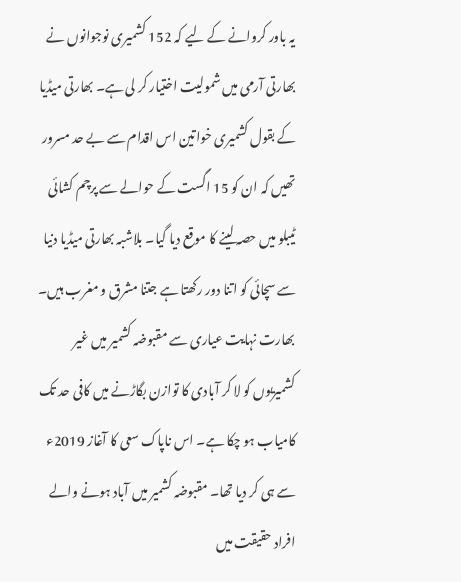یہ باور کروانے کے لیے کہ 152 کشمیری نوجوانوں نے بھارتی آرمی میں شمولیت اختیار کر لی ہے۔ بھارتی میڈیا کے بقول کشمیری خواتین اس اقدام سے بے حد مسرور تھیں کہ ان کو 15 اگست کے حوالے سے پرچم کشائی ٹیبلو میں حصہ لینے کا موقع دیا گیا۔ بلاشبہ بھارتی میڈیا دنیا سے سچائی کو اتنا دور رکھتا ہے جتنا مشرق و مغرب ہیں۔ بھارت نہایت عیاری سے مقبوضہ کشمیر میں غیر کشمیریوں کو لا کر آبادی کا توازن بگاڑنے میں کافی حد تک کامیاب ہو چکا ہے۔ اس ناپاک سعی کا آغاز 2019ء سے ہی کر دیا تھا۔ مقبوضہ کشمیر میں آباد ہونے والے افراد حقیقت میں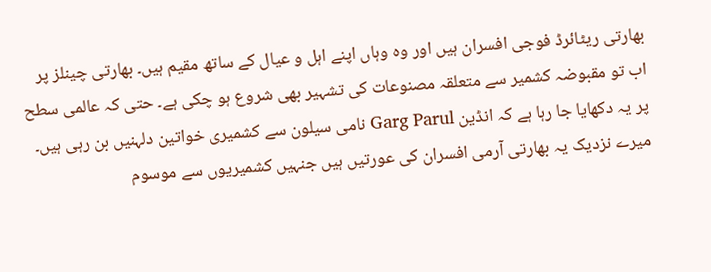بھارتی ریٹائرڈ فوجی افسران ہیں اور وہ وہاں اپنے اہل و عیال کے ساتھ مقیم ہیں۔ بھارتی چینلز پر اب تو مقبوضہ کشمیر سے متعلقہ مصنوعات کی تشہیر بھی شروع ہو چکی ہے۔ حتی کہ عالمی سطح پر یہ دکھایا جا رہا ہے کہ انڈین Garg Parul نامی سیلون سے کشمیری خواتین دلہنیں بن رہی ہیں۔ میرے نزدیک یہ بھارتی آرمی افسران کی عورتیں ہیں جنہیں کشمیریوں سے موسوم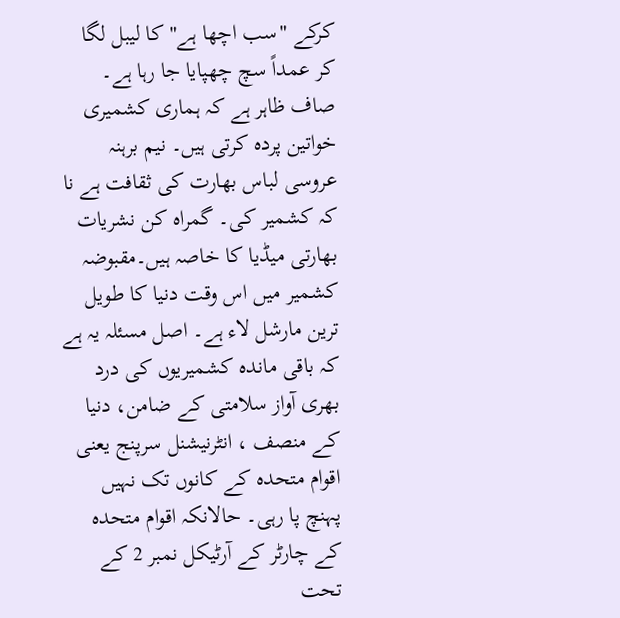کرکے "سب اچھا ہے" کا لیبل لگا کر عمداً سچ چھپایا جا رہا ہے۔ صاف ظاہر ہے کہ ہماری کشمیری خواتین پردہ کرتی ہیں۔ نیم برہنہ عروسی لباس بھارت کی ثقافت ہے نا کہ کشمیر کی۔ گمراہ کن نشریات بھارتی میڈیا کا خاصہ ہیں۔مقبوضہ کشمیر میں اس وقت دنیا کا طویل ترین مارشل لاء ہے۔ اصل مسئلہ یہ ہے کہ باقی ماندہ کشمیریوں کی درد بھری آواز سلامتی کے ضامن، دنیا کے منصف ، انٹرنیشنل سرپنج یعنی اقوام متحدہ کے کانوں تک نہیں پہنچ پا رہی۔ حالانکہ اقوام متحدہ کے چارٹر کے آرٹیکل نمبر 2 کے تحت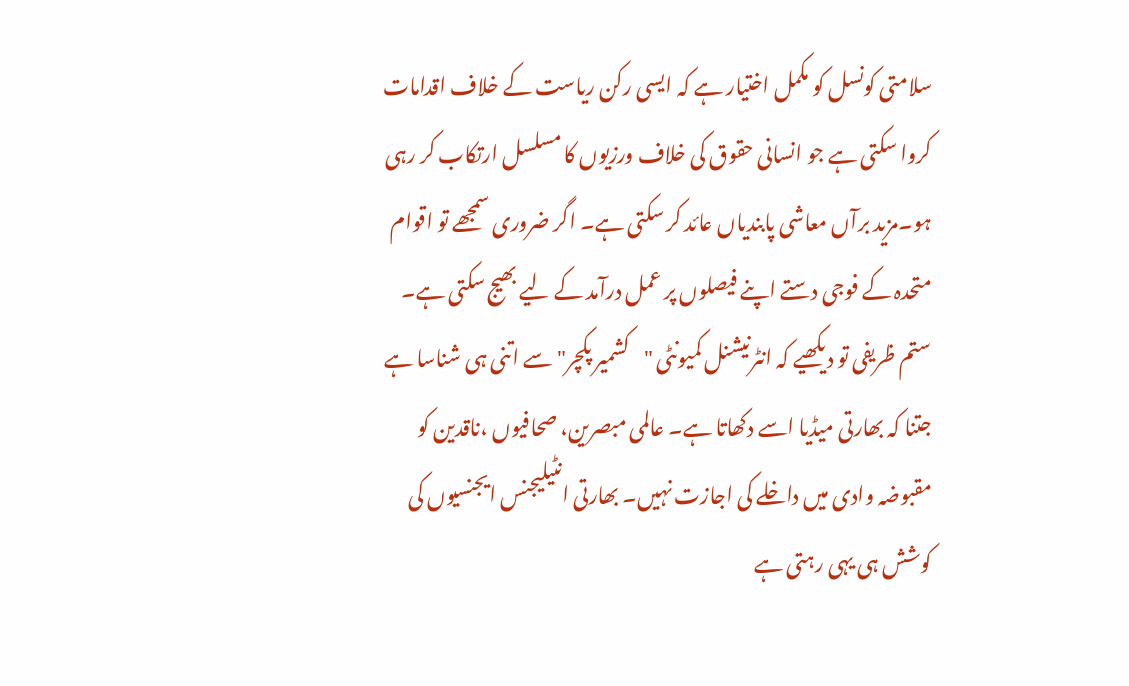سلامتی کونسل کو مکمل اختیار ہے کہ ایسی رکن ریاست کے خلاف اقدامات کروا سکتی ہے جو انسانی حقوق کی خلاف ورزیوں کا مسلسل ارتکاب کر رہی ہو۔مزید برآں معاشی پابندیاں عائد کر سکتی ہے۔ اگر ضروری سمجھے تو اقوام متحدہ کے فوجی دستے اپنے فیصلوں پر عمل درآمد کے لیے بھیج سکتی ہے۔ ستم ظریفی تو دیکھیے کہ انٹرنیشنل کمیونٹی "کشمیر پکچر" سے اتنی ہی شناسا ہے جتنا کہ بھارتی میڈیا اسے دکھاتا ہے۔ عالمی مبصرین، صحافیوں ،ناقدین کو مقبوضہ وادی میں داخلے کی اجازت نہیں۔ بھارتی انٹیلیجنس ایجنسیوں کی کوشش ہی یہی رہتی ہے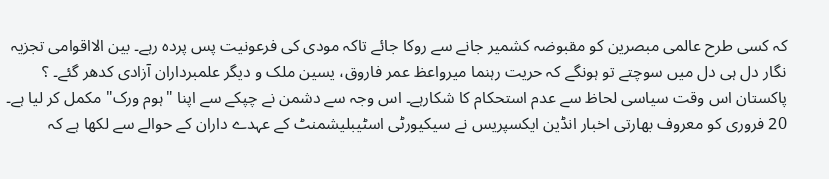کہ کسی طرح عالمی مبصرین کو مقبوضہ کشمیر جانے سے روکا جائے تاکہ مودی کی فرعونیت پس پردہ رہے۔ بین الااقوامی تجزیہ نگار دل ہی دل میں سوچتے تو ہونگے کہ حریت رہنما میرواعظ عمر فاروق، یسین ملک و دیگر علمبرداران آزادی کدھر گئے۔ ؟ پاکستان اس وقت سیاسی لحاظ سے عدم استحکام کا شکارہے۔ اس وجہ سے دشمن نے چپکے سے اپنا "ہوم ورک" مکمل کر لیا ہے۔ 20 فروری کو معروف بھارتی اخبار انڈین ایکسپریس نے سیکیورٹی اسٹیبلیشمنٹ کے عہدے داران کے حوالے سے لکھا ہے کہ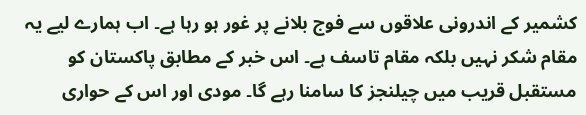کشمیر کے اندرونی علاقوں سے فوج بلانے پر غور ہو رہا ہے۔ اب ہمارے لیے یہ مقام شکر نہیں بلکہ مقام تاسف ہے۔ اس خبر کے مطابق پاکستان کو مستقبل قریب میں چیلنجز کا سامنا رہے گا۔ مودی اور اس کے حواری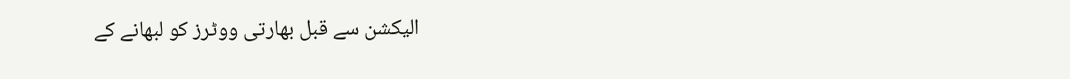الیکشن سے قبل بھارتی ووٹرز کو لبھانے کے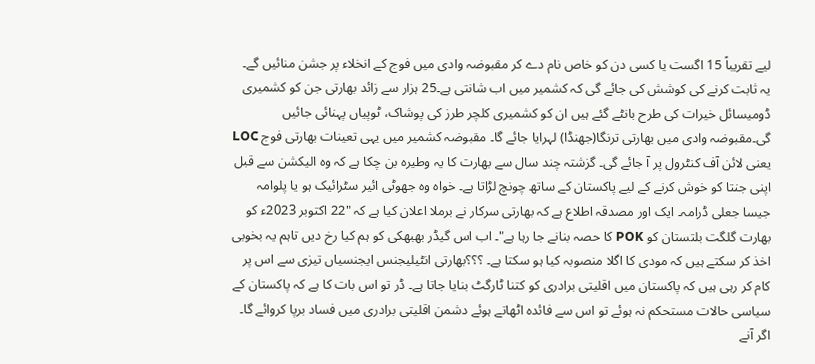لیے تقریباً 15 اگست یا کسی دن کو خاص نام دے کر مقبوضہ وادی میں فوج کے انخلاء پر جشن منائیں گے۔ یہ ثابت کرنے کی کوشش کی جائے گی کہ کشمیر میں اب شانتی ہے۔25 ہزار سے زائد بھارتی جن کو کشمیری ڈومیسائل خیرات کی طرح بانٹے گئے ہیں ان کو کشمیری کلچر طرز کی پوشاک، ٹوپیاں پہنائی جائیں گی۔مقبوضہ وادی میں بھارتی ترنگا(جھنڈا) لہرایا جائے گا۔ مقبوضہ کشمیر میں یہی تعینات بھارتی فوج LOC یعنی لائن آف کنٹرول پر آ جائے گی۔ گزشتہ چند سال سے بھارت کا یہ وطیرہ بن چکا ہے کہ وہ الیکشن سے قبل اپنی جنتا کو خوش کرنے کے لیے پاکستان کے ساتھ چونچ لڑاتا ہے۔ خواہ وہ جھوٹی ائیر سٹرائیک ہو یا پلوامہ جیسا جعلی ڈرامہ۔ ایک اور مصدقہ اطلاع ہے کہ بھارتی سرکار نے برملا اعلان کیا ہے کہ "22 اکتوبر 2023ء کو بھارت گلگت بلتستان کو POK کا حصہ بنانے جا رہا ہے"۔ اب اس گیڈر بھبھکی کو ہم کیا رخ دیں تاہم یہ بخوبی اخذ کر سکتے ہیں کہ مودی کا اگلا منصوبہ کیا ہو سکتا ہے۔ ؟؟؟بھارتی انٹیلیجنس ایجنسیاں تیزی سے اس پر کام کر رہی ہیں کہ پاکستان میں اقلیتی برادری کو کتنا ٹارگٹ بنایا جاتا ہے۔ ڈر تو اس بات کا ہے کہ پاکستان کے سیاسی حالات مستحکم نہ ہوئے تو اس سے فائدہ اٹھاتے ہوئے دشمن اقلیتی برادری میں فساد برپا کروائے گا۔ اگر آنے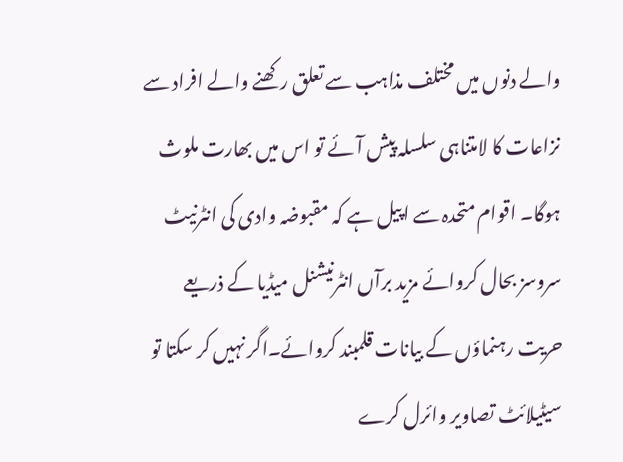والے دنوں میں مختلف مذاہب سے تعلق رکھنے والے افراد سے نزاعات کا لامتناہی سلسلہ پیش آئے تو اس میں بھارت ملوث ہوگا۔ اقوام متحدہ سے اپیل ہے کہ مقبوضہ وادی کی انٹرنیٹ سروسز بحال کروائے مزید برآں انٹرنیشنل میڈیا کے ذریعے حریت رہنماؤں کے بیانات قلمبند کروائے۔اگر نہیں کر سکتا تو سیٹیلائٹ تصاویر وائرل کرے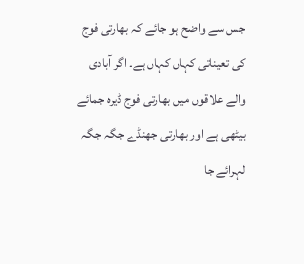جس سے واضح ہو جائے کہ بھارتی فوج کی تعیناتی کہاں کہاں ہے۔ اگر آبادی والے علاقوں میں بھارتی فوج ڈیرہ جمائے بیٹھی ہے اور بھارتی جھنڈے جگہ جگہ لہرائے جا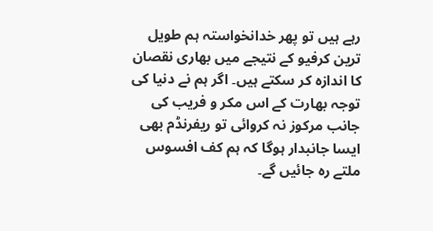رہے ہیں تو پھر خدانخواستہ ہم طویل ترین کرفیو کے نتیجے میں بھاری نقصان کا اندازہ کر سکتے ہیں۔ اگر ہم نے دنیا کی توجہ بھارت کے اس مکر و فریب کی جانب مرکوز نہ کروائی تو ریفرنڈم بھی ایسا جانبدار ہوگا کہ ہم کف افسوس ملتے رہ جائیں گے۔